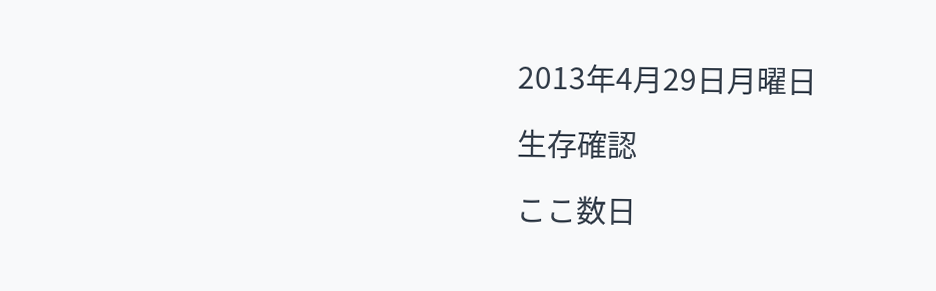2013年4月29日月曜日

生存確認

ここ数日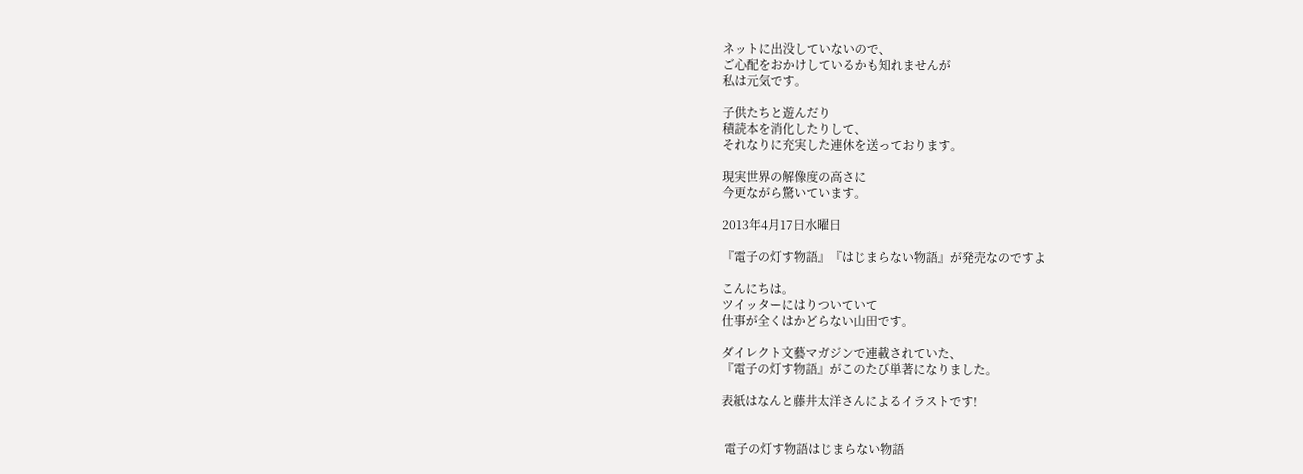ネットに出没していないので、
ご心配をおかけしているかも知れませんが
私は元気です。

子供たちと遊んだり
積読本を消化したりして、
それなりに充実した連休を送っております。

現実世界の解像度の高さに
今更ながら驚いています。

2013年4月17日水曜日

『電子の灯す物語』『はじまらない物語』が発売なのですよ

こんにちは。
ツイッターにはりついていて
仕事が全くはかどらない山田です。

ダイレクト文藝マガジンで連載されていた、
『電子の灯す物語』がこのたび単著になりました。

表紙はなんと藤井太洋さんによるイラストです!


 電子の灯す物語はじまらない物語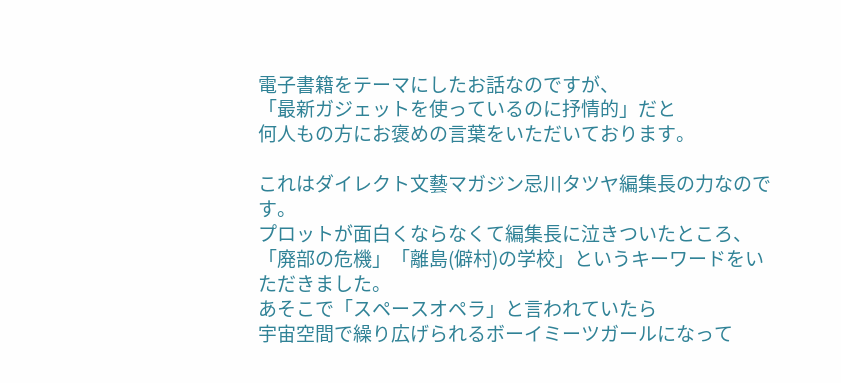電子書籍をテーマにしたお話なのですが、
「最新ガジェットを使っているのに抒情的」だと
何人もの方にお褒めの言葉をいただいております。

これはダイレクト文藝マガジン忌川タツヤ編集長の力なのです。
プロットが面白くならなくて編集長に泣きついたところ、
「廃部の危機」「離島(僻村)の学校」というキーワードをいただきました。
あそこで「スペースオペラ」と言われていたら
宇宙空間で繰り広げられるボーイミーツガールになって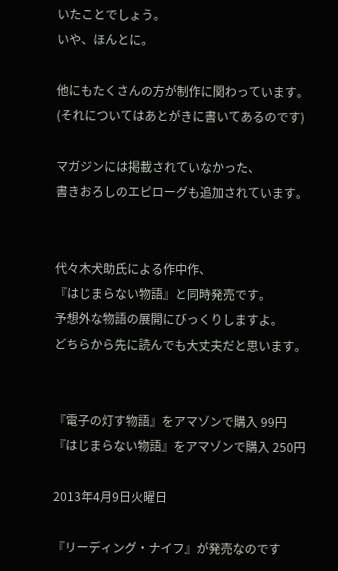いたことでしょう。
いや、ほんとに。

他にもたくさんの方が制作に関わっています。
(それについてはあとがきに書いてあるのです)

マガジンには掲載されていなかった、
書きおろしのエピローグも追加されています。


代々木犬助氏による作中作、
『はじまらない物語』と同時発売です。
予想外な物語の展開にびっくりしますよ。
どちらから先に読んでも大丈夫だと思います。


『電子の灯す物語』をアマゾンで購入 99円
『はじまらない物語』をアマゾンで購入 250円

2013年4月9日火曜日

『リーディング・ナイフ』が発売なのです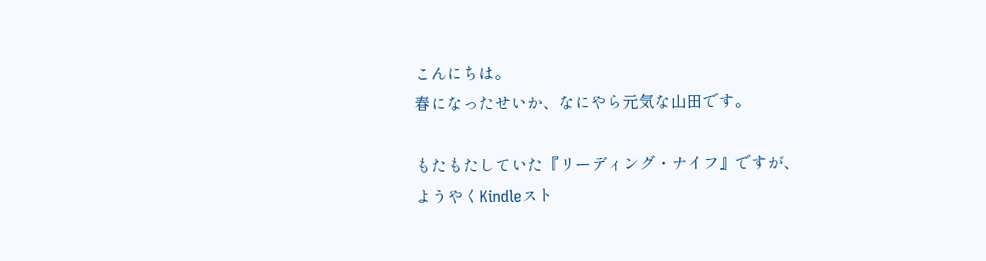こんにちは。
春になったせいか、なにやら元気な山田です。

もたもたしていた『リーディング・ナイフ』ですが、
ようやくKindleスト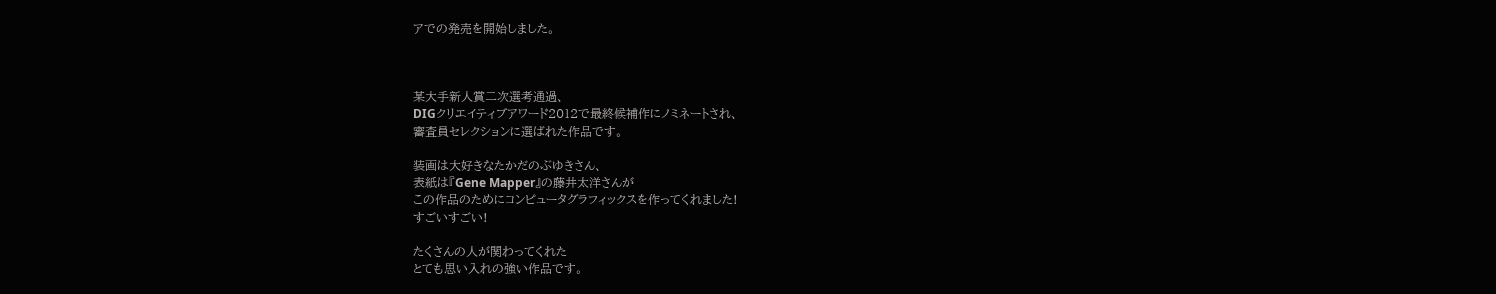アでの発売を開始しました。



某大手新人賞二次選考通過、
DIGクリエイティブアワード2012で最終候補作にノミネートされ、
審査員セレクションに選ばれた作品です。

装画は大好きなたかだのぶゆきさん、
表紙は『Gene Mapper』の藤井太洋さんが
この作品のためにコンピュータグラフィックスを作ってくれました!
すごいすごい!

たくさんの人が関わってくれた
とても思い入れの強い作品です。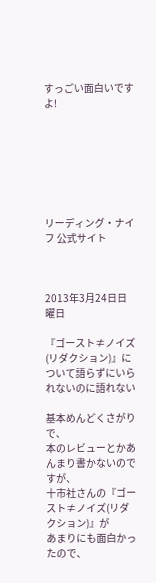すっごい面白いですよ!







リーディング・ナイフ 公式サイト



2013年3月24日日曜日

『ゴースト≠ノイズ(リダクション)』について語らずにいられないのに語れない

基本めんどくさがりで、
本のレビューとかあんまり書かないのですが、
十市社さんの『ゴースト≠ノイズ(リダクション)』が
あまりにも面白かったので、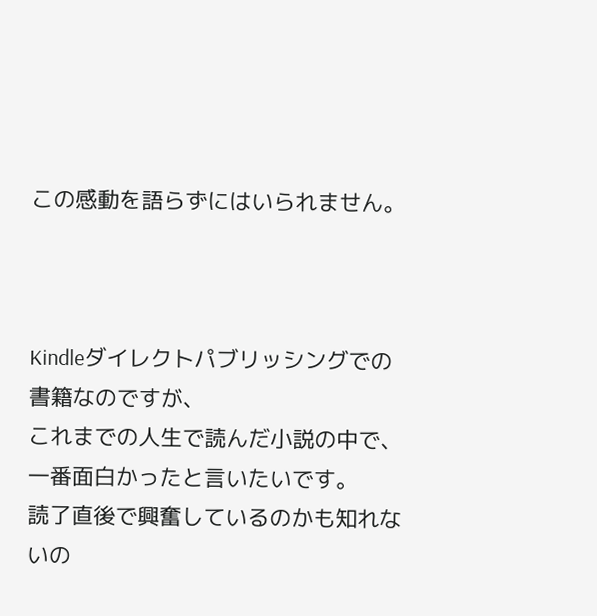この感動を語らずにはいられません。



Kindleダイレクトパブリッシングでの書籍なのですが、
これまでの人生で読んだ小説の中で、一番面白かったと言いたいです。
読了直後で興奮しているのかも知れないの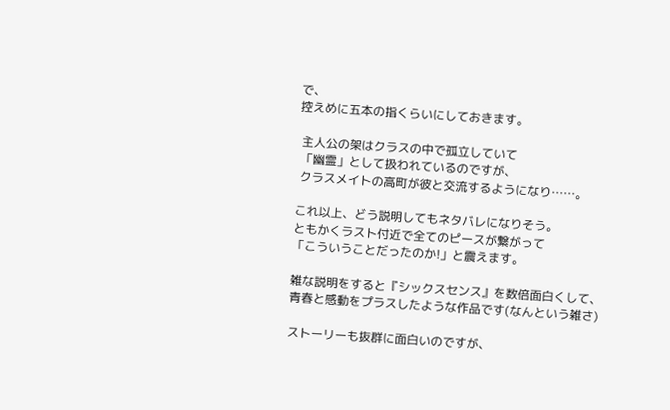で、
控えめに五本の指くらいにしておきます。

 主人公の架はクラスの中で孤立していて
 「幽霊」として扱われているのですが、
 クラスメイトの高町が彼と交流するようになり……。

これ以上、どう説明してもネタバレになりそう。
ともかくラスト付近で全てのピースが繋がって
「こういうことだったのか!」と震えます。

雑な説明をすると『シックスセンス』を数倍面白くして、
青春と感動をプラスしたような作品です(なんという雑さ)

ストーリーも抜群に面白いのですが、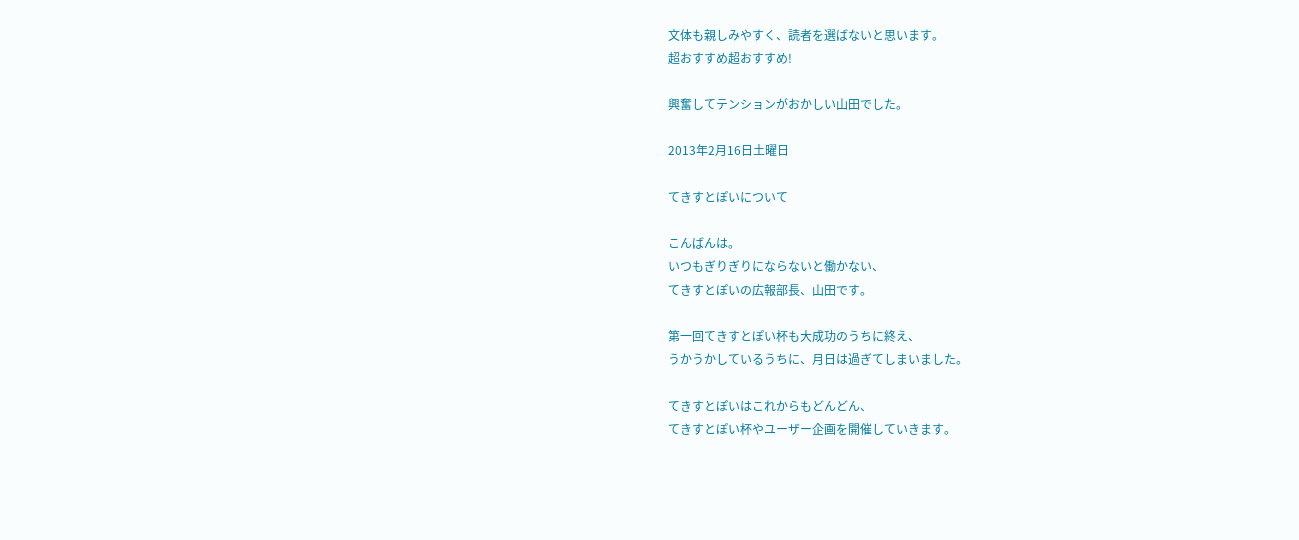文体も親しみやすく、読者を選ばないと思います。
超おすすめ超おすすめ!

興奮してテンションがおかしい山田でした。

2013年2月16日土曜日

てきすとぽいについて

こんばんは。
いつもぎりぎりにならないと働かない、
てきすとぽいの広報部長、山田です。

第一回てきすとぽい杯も大成功のうちに終え、
うかうかしているうちに、月日は過ぎてしまいました。

てきすとぽいはこれからもどんどん、
てきすとぽい杯やユーザー企画を開催していきます。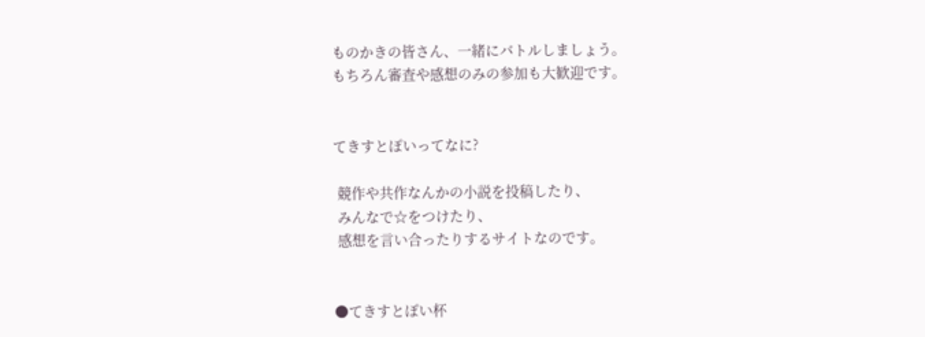ものかきの皆さん、一緒にバトルしましょう。
もちろん審査や感想のみの参加も大歓迎です。


てきすとぽいってなに?

 競作や共作なんかの小説を投稿したり、
 みんなで☆をつけたり、
 感想を言い合ったりするサイトなのです。


●てきすとぽい杯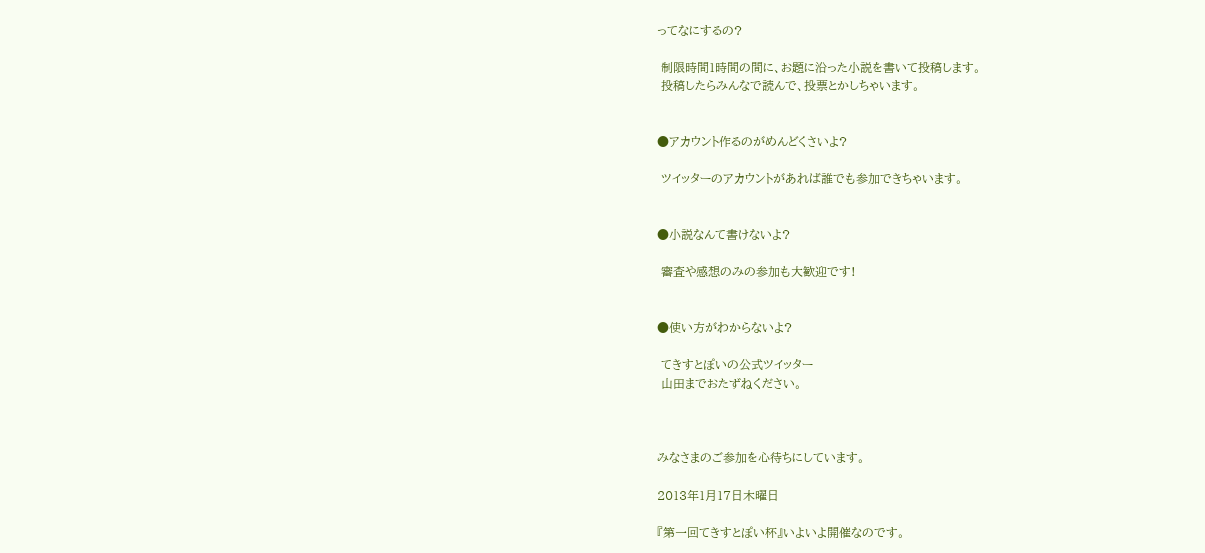ってなにするの?

 制限時間1時間の間に、お題に沿った小説を書いて投稿します。
 投稿したらみんなで読んで、投票とかしちゃいます。


●アカウント作るのがめんどくさいよ?

 ツイッターのアカウントがあれば誰でも参加できちゃいます。


●小説なんて書けないよ?

 審査や感想のみの参加も大歓迎です!


●使い方がわからないよ?

 てきすとぽいの公式ツイッター
 山田までおたずねください。



みなさまのご参加を心待ちにしています。

2013年1月17日木曜日

『第一回てきすとぽい杯』いよいよ開催なのです。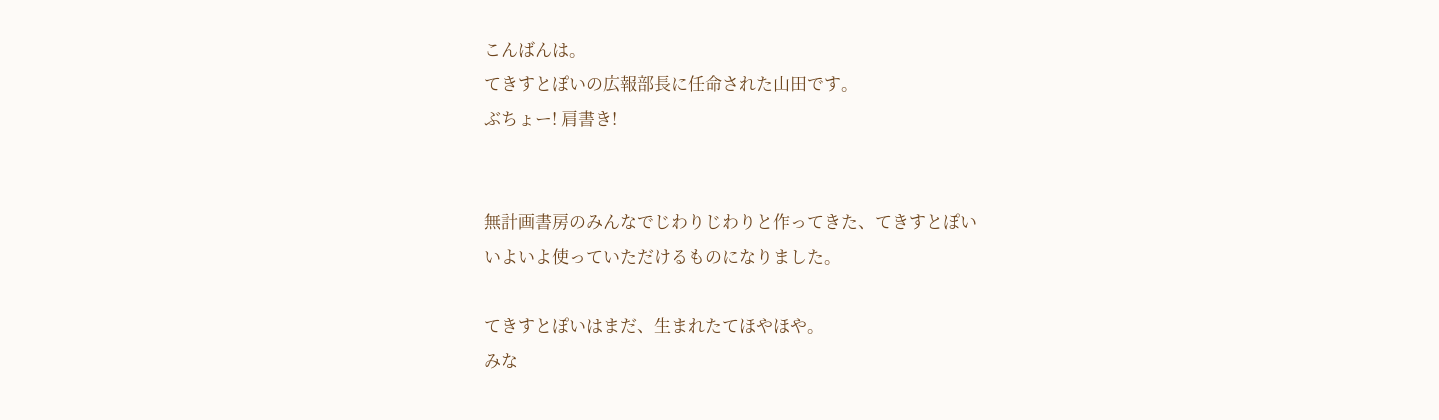こんばんは。
てきすとぽいの広報部長に任命された山田です。
ぶちょー! 肩書き!


無計画書房のみんなでじわりじわりと作ってきた、てきすとぽい
いよいよ使っていただけるものになりました。

てきすとぽいはまだ、生まれたてほやほや。
みな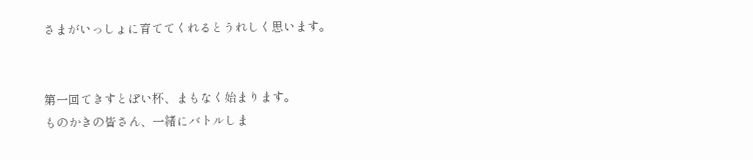さまがいっしょに育ててくれるとうれしく思います。


第一回てきすとぽい杯、まもなく始まります。
ものかきの皆さん、一緒にバトルしま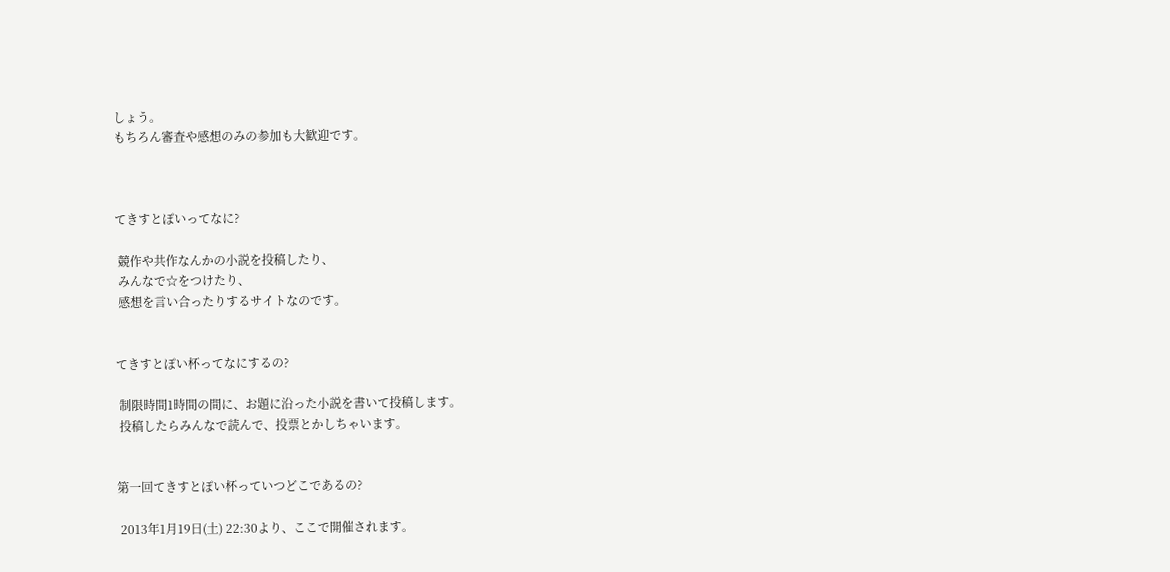しょう。
もちろん審査や感想のみの参加も大歓迎です。



てきすとぽいってなに?

 競作や共作なんかの小説を投稿したり、
 みんなで☆をつけたり、
 感想を言い合ったりするサイトなのです。


てきすとぽい杯ってなにするの?

 制限時間1時間の間に、お題に沿った小説を書いて投稿します。
 投稿したらみんなで読んで、投票とかしちゃいます。


第一回てきすとぽい杯っていつどこであるの?

 2013年1月19日(土) 22:30より、ここで開催されます。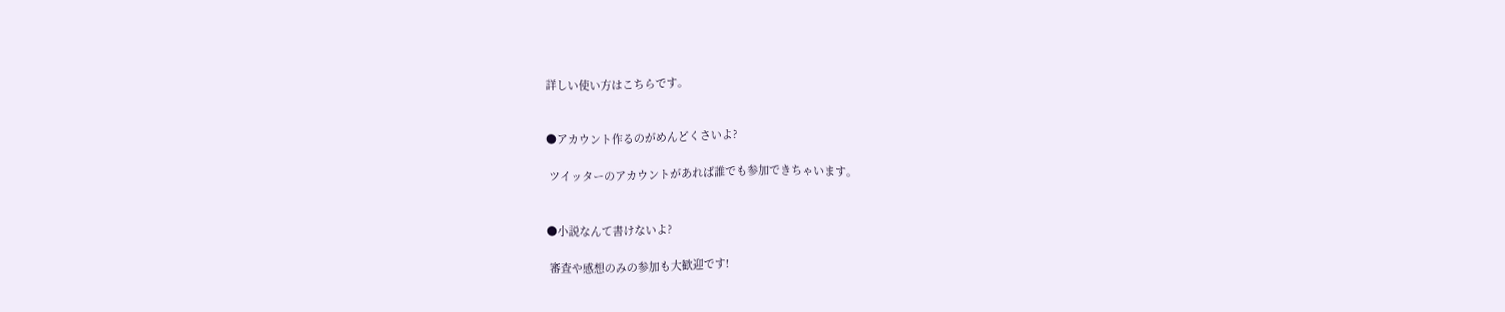詳しい使い方はこちらです。


●アカウント作るのがめんどくさいよ?

 ツイッターのアカウントがあれば誰でも参加できちゃいます。


●小説なんて書けないよ?

 審査や感想のみの参加も大歓迎です!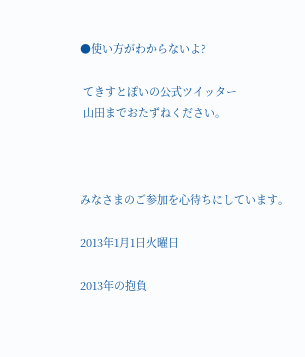●使い方がわからないよ?

 てきすとぽいの公式ツイッター
 山田までおたずねください。



みなさまのご参加を心待ちにしています。

2013年1月1日火曜日

2013年の抱負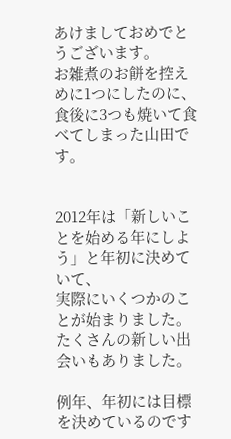あけましておめでとうございます。
お雑煮のお餅を控えめに1つにしたのに、
食後に3つも焼いて食べてしまった山田です。


2012年は「新しいことを始める年にしよう」と年初に決めていて、
実際にいくつかのことが始まりました。
たくさんの新しい出会いもありました。

例年、年初には目標を決めているのです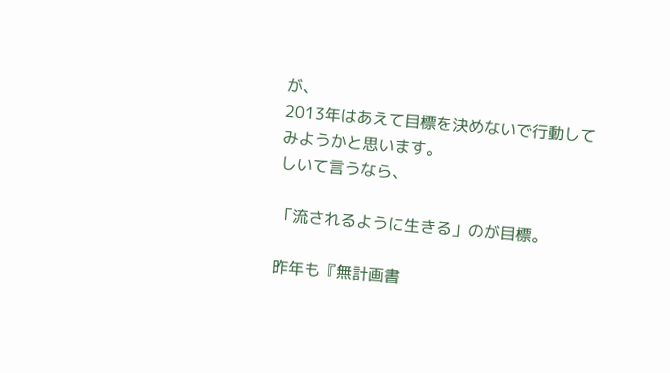が、
2013年はあえて目標を決めないで行動してみようかと思います。
しいて言うなら、

「流されるように生きる」のが目標。

昨年も『無計画書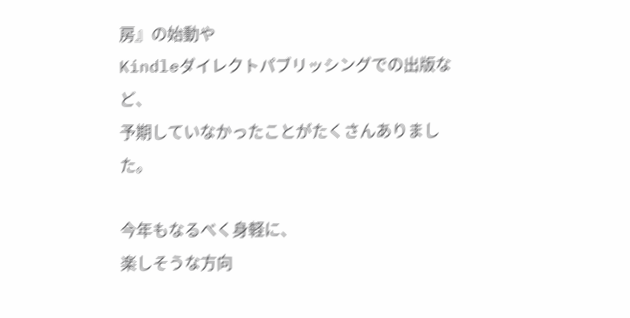房』の始動や
Kindleダイレクトパブリッシングでの出版など、
予期していなかったことがたくさんありました。

今年もなるべく身軽に、
楽しそうな方向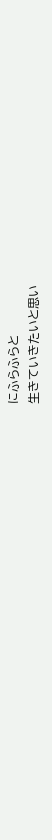にふらふらと
生きていきたいと思い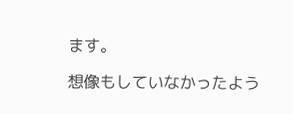ます。

想像もしていなかったよう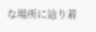な場所に辿り着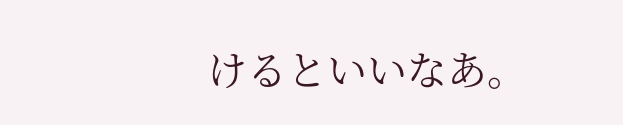けるといいなあ。